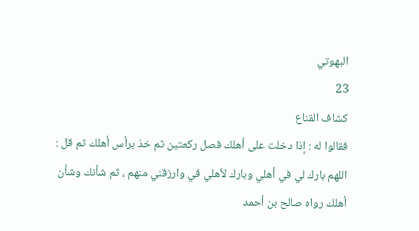البهوتي
23
كشاف القناع
فقالوا له : إذا دخلت على أهلك فصل ركعتين ثم خذ برأس أهلك ثم قل : اللهم بارك لي في أهلي وبارك لأهلي في وارزقني منهم ، ثم شأنك وشأن أهلك رواه صالح بن أحمد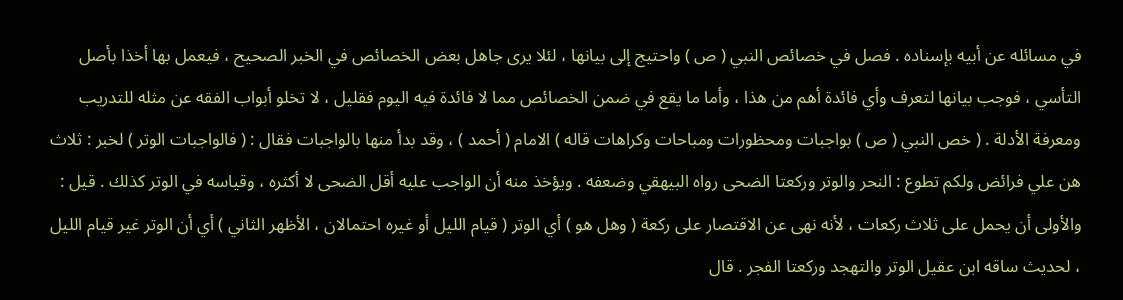في مسائله عن أبيه بإسناده . فصل في خصائص النبي ( ص ) واحتيج إلى بيانها ، لئلا يرى جاهل بعض الخصائص في الخبر الصحيح ، فيعمل بها أخذا بأصل التأسي ، فوجب بيانها لتعرف وأي فائدة أهم من هذا ، وأما ما يقع في ضمن الخصائص مما لا فائدة فيه اليوم فقليل ، لا تخلو أبواب الفقه عن مثله للتدريب ومعرفة الأدلة . ( خص النبي ( ص ) بواجبات ومحظورات ومباحات وكراهات قاله ) الامام ( أحمد ) ، وقد بدأ منها بالواجبات فقال : ( فالواجبات الوتر ) لخبر : ثلاث هن علي فرائض ولكم تطوع : النحر والوتر وركعتا الضحى رواه البيهقي وضعفه . ويؤخذ منه أن الواجب عليه أقل الضحى لا أكثره ، وقياسه في الوتر كذلك . قيل : والأولى أن يحمل على ثلاث ركعات ، لأنه نهى عن الاقتصار على ركعة ( وهل هو ) أي الوتر ( قيام الليل أو غيره احتمالان ، الأظهر الثاني ) أي أن الوتر غير قيام الليل ، لحديث ساقه ابن عقيل الوتر والتهجد وركعتا الفجر . قال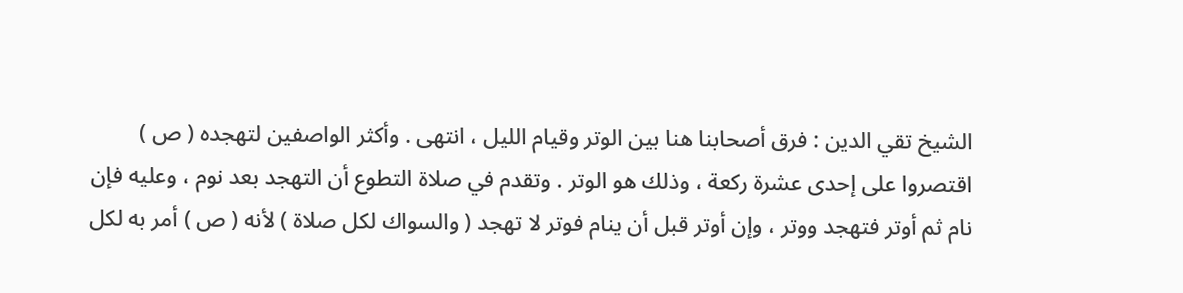الشيخ تقي الدين : فرق أصحابنا هنا بين الوتر وقيام الليل ، انتهى . وأكثر الواصفين لتهجده ( ص ) اقتصروا على إحدى عشرة ركعة ، وذلك هو الوتر . وتقدم في صلاة التطوع أن التهجد بعد نوم ، وعليه فإن نام ثم أوتر فتهجد ووتر ، وإن أوتر قبل أن ينام فوتر لا تهجد ( والسواك لكل صلاة ) لأنه ( ص ) أمر به لكل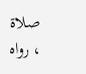صلاة ، رواه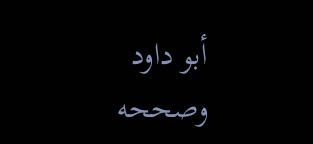أبو داود وصححه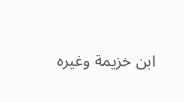ابن خزيمة وغيره